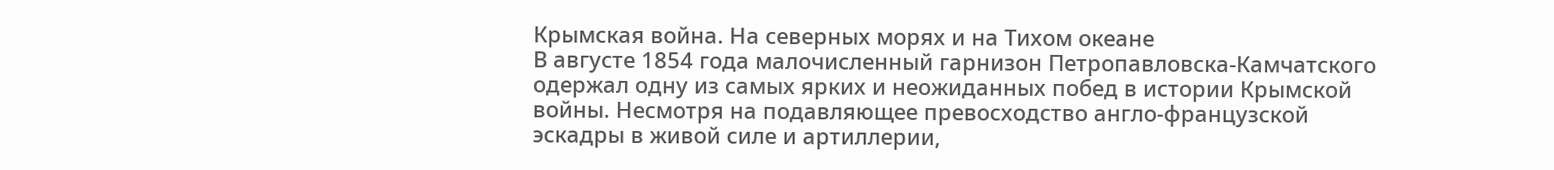Крымская война. На северных морях и на Тихом океане
В августе 1854 года малочисленный гарнизон Петропавловска-Камчатского одержал одну из самых ярких и неожиданных побед в истории Крымской войны. Несмотря на подавляющее превосходство англо-французской эскадры в живой силе и артиллерии,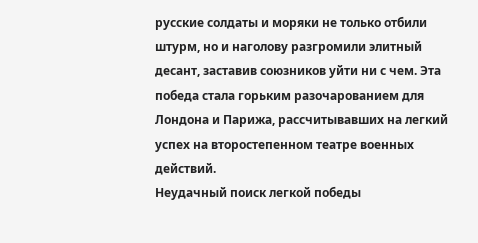русские солдаты и моряки не только отбили штурм, но и наголову разгромили элитный десант, заставив союзников уйти ни с чем. Эта победа стала горьким разочарованием для Лондона и Парижа, рассчитывавших на легкий успех на второстепенном театре военных действий.
Неудачный поиск легкой победы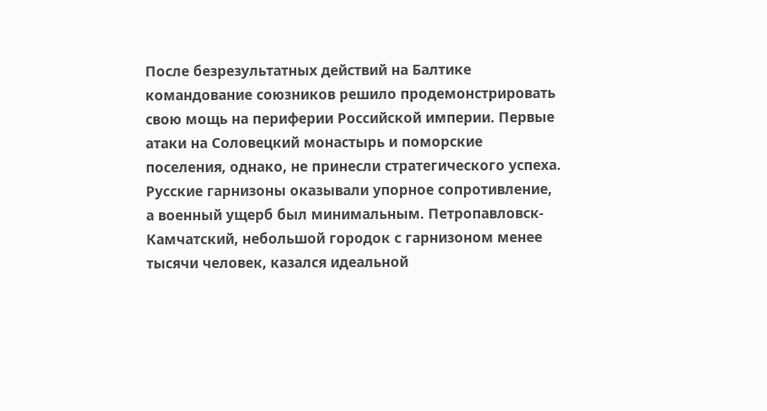После безрезультатных действий на Балтике командование союзников решило продемонстрировать свою мощь на периферии Российской империи. Первые атаки на Соловецкий монастырь и поморские поселения, однако, не принесли стратегического успеха. Русские гарнизоны оказывали упорное сопротивление, а военный ущерб был минимальным. Петропавловск-Камчатский, небольшой городок с гарнизоном менее тысячи человек, казался идеальной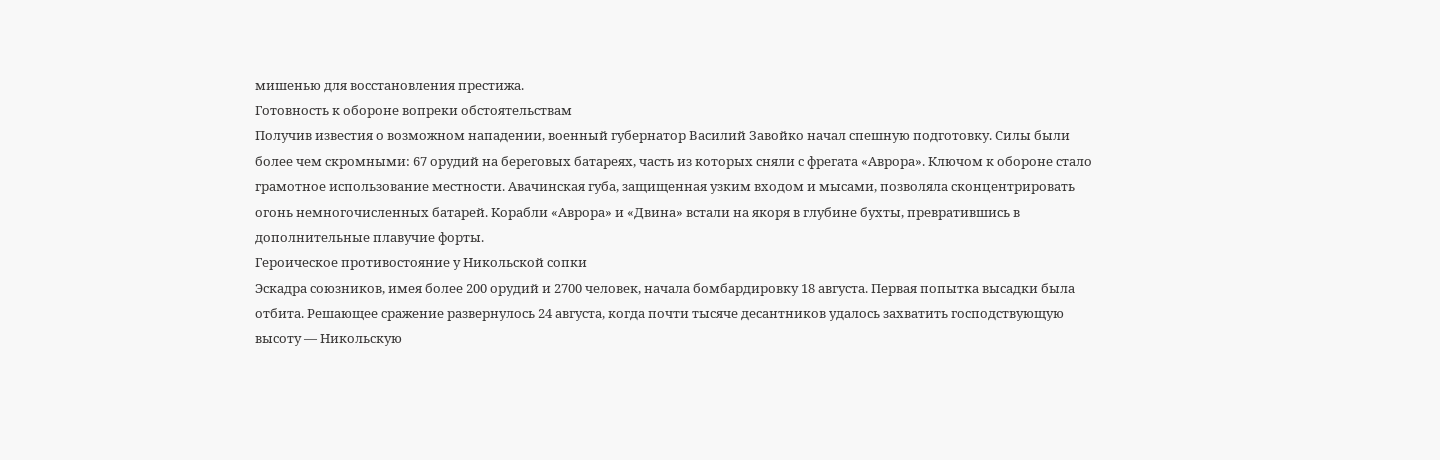мишенью для восстановления престижа.
Готовность к обороне вопреки обстоятельствам
Получив известия о возможном нападении, военный губернатор Василий Завойко начал спешную подготовку. Силы были более чем скромными: 67 орудий на береговых батареях, часть из которых сняли с фрегата «Аврора». Ключом к обороне стало грамотное использование местности. Авачинская губа, защищенная узким входом и мысами, позволяла сконцентрировать огонь немногочисленных батарей. Корабли «Аврора» и «Двина» встали на якоря в глубине бухты, превратившись в дополнительные плавучие форты.
Героическое противостояние у Никольской сопки
Эскадра союзников, имея более 200 орудий и 2700 человек, начала бомбардировку 18 августа. Первая попытка высадки была отбита. Решающее сражение развернулось 24 августа, когда почти тысяче десантников удалось захватить господствующую высоту — Никольскую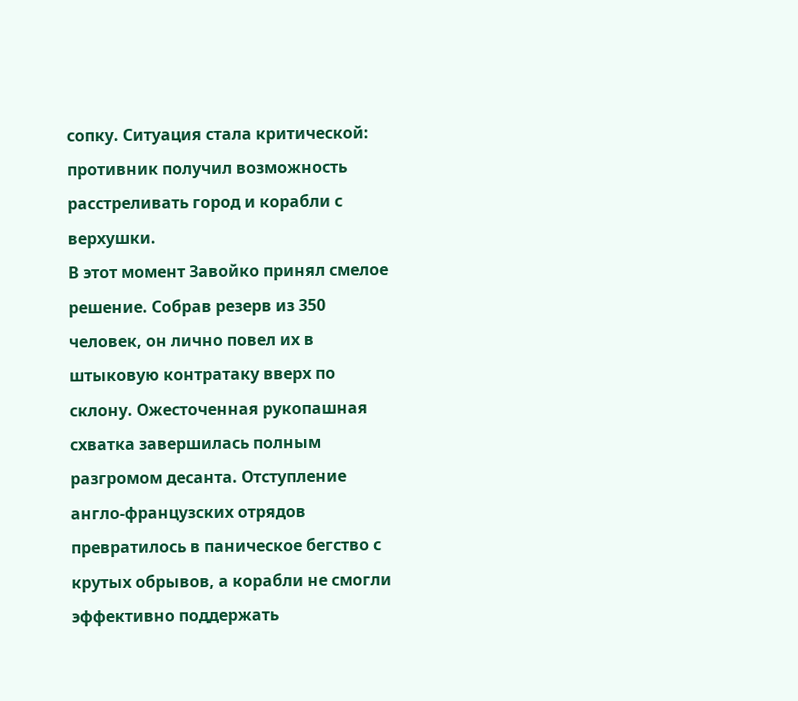сопку. Ситуация стала критической: противник получил возможность расстреливать город и корабли с верхушки.
В этот момент Завойко принял смелое решение. Собрав резерв из 350 человек, он лично повел их в штыковую контратаку вверх по склону. Ожесточенная рукопашная схватка завершилась полным разгромом десанта. Отступление англо-французских отрядов превратилось в паническое бегство с крутых обрывов, а корабли не смогли эффективно поддержать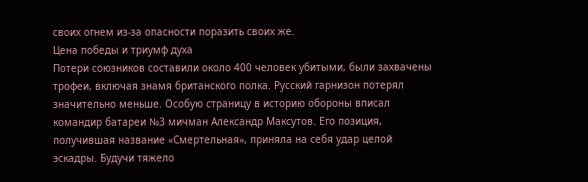своих огнем из-за опасности поразить своих же.
Цена победы и триумф духа
Потери союзников составили около 400 человек убитыми, были захвачены трофеи, включая знамя британского полка. Русский гарнизон потерял значительно меньше. Особую страницу в историю обороны вписал командир батареи №3 мичман Александр Максутов. Его позиция, получившая название «Смертельная», приняла на себя удар целой эскадры. Будучи тяжело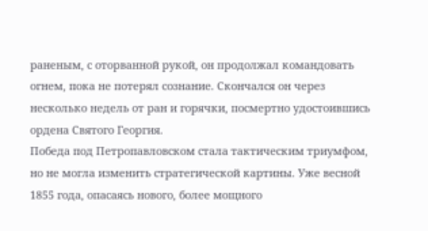раненым, с оторванной рукой, он продолжал командовать огнем, пока не потерял сознание. Скончался он через несколько недель от ран и горячки, посмертно удостоившись ордена Святого Георгия.
Победа под Петропавловском стала тактическим триумфом, но не могла изменить стратегической картины. Уже весной 1855 года, опасаясь нового, более мощного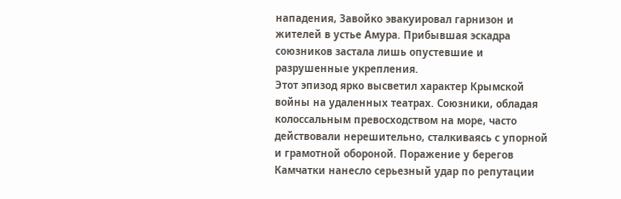нападения, Завойко эвакуировал гарнизон и жителей в устье Амура. Прибывшая эскадра союзников застала лишь опустевшие и разрушенные укрепления.
Этот эпизод ярко высветил характер Крымской войны на удаленных театрах. Союзники, обладая колоссальным превосходством на море, часто действовали нерешительно, сталкиваясь с упорной и грамотной обороной. Поражение у берегов Камчатки нанесло серьезный удар по репутации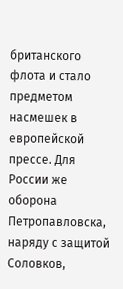британского флота и стало предметом насмешек в европейской прессе. Для России же оборона Петропавловска, наряду с защитой Соловков,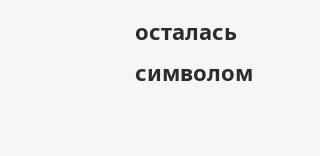осталась символом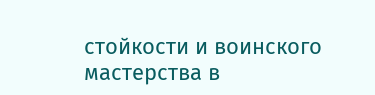стойкости и воинского мастерства в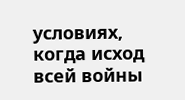условиях, когда исход всей войны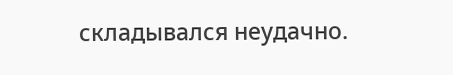складывался неудачно.